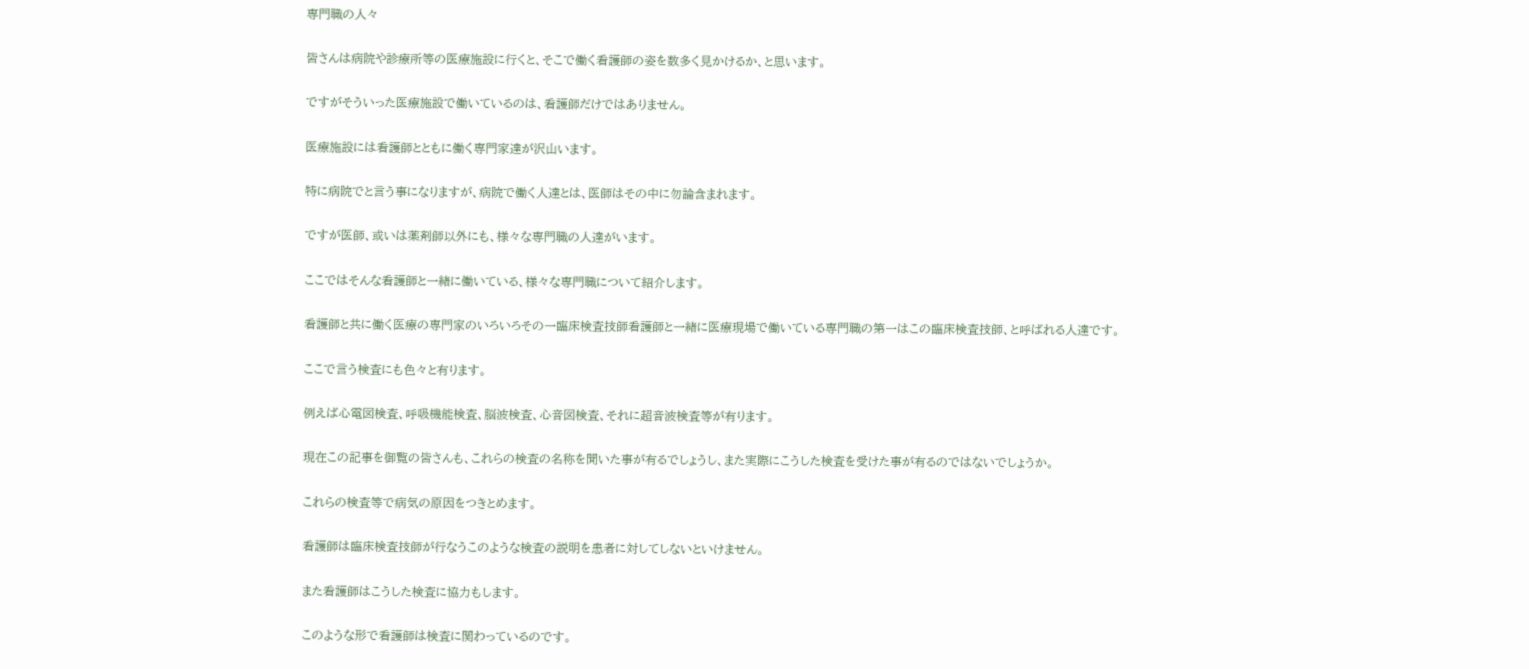専門職の人々

皆さんは病院や診療所等の医療施設に行くと、そこで働く看護師の姿を数多く見かけるか、と思います。

ですがそういった医療施設で働いているのは、看護師だけではありません。

医療施設には看護師とともに働く専門家達が沢山います。

特に病院でと言う事になりますが、病院で働く人達とは、医師はその中に勿論含まれます。

ですが医師、或いは薬剤師以外にも、様々な専門職の人達がいます。

ここではそんな看護師と一緒に働いている、様々な専門職について紹介します。

看護師と共に働く医療の専門家のいろいろその一臨床検査技師看護師と一緒に医療現場で働いている専門職の第一はこの臨床検査技師、と呼ばれる人達です。

ここで言う検査にも色々と有ります。

例えば心電図検査、呼吸機能検査、脳波検査、心音図検査、それに超音波検査等が有ります。

現在この記事を御覧の皆さんも、これらの検査の名称を聞いた事が有るでしょうし、また実際にこうした検査を受けた事が有るのではないでしょうか。

これらの検査等で病気の原因をつきとめます。

看護師は臨床検査技師が行なうこのような検査の説明を患者に対してしないといけません。

また看護師はこうした検査に協力もします。

このような形で看護師は検査に関わっているのです。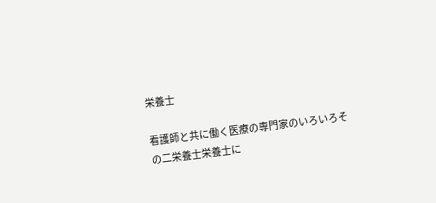栄養士

看護師と共に働く医療の専門家のいろいろその二栄養士栄養士に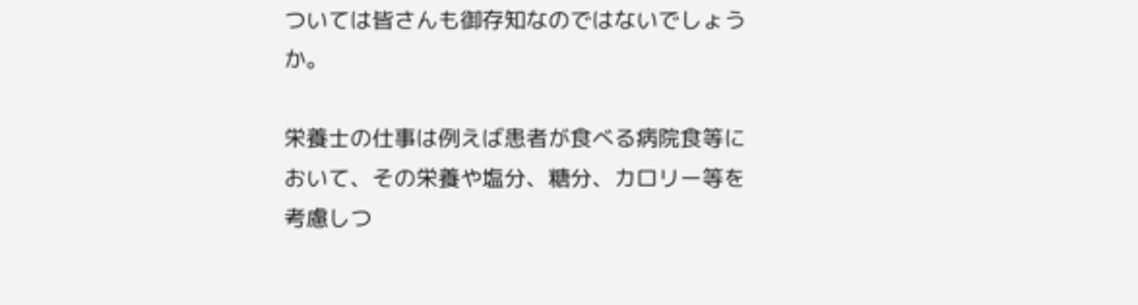ついては皆さんも御存知なのではないでしょうか。

栄養士の仕事は例えば患者が食べる病院食等において、その栄養や塩分、糖分、カロリー等を考慮しつ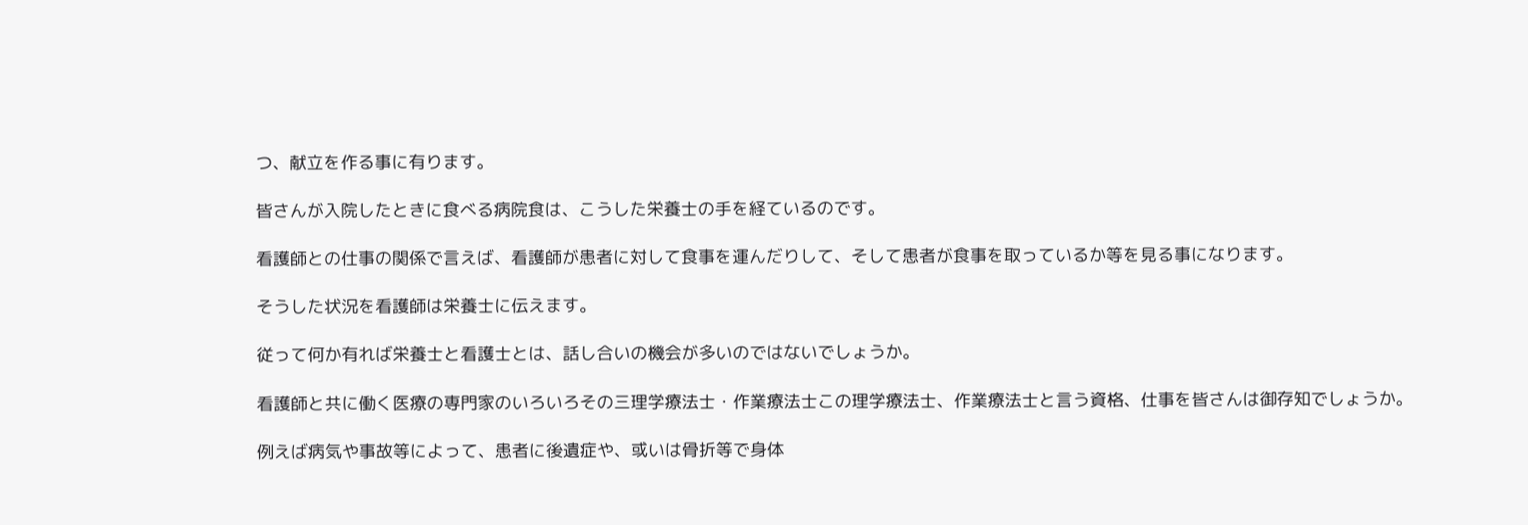つ、献立を作る事に有ります。

皆さんが入院したときに食べる病院食は、こうした栄養士の手を経ているのです。

看護師との仕事の関係で言えば、看護師が患者に対して食事を運んだりして、そして患者が食事を取っているか等を見る事になります。

そうした状況を看護師は栄養士に伝えます。

従って何か有れば栄養士と看護士とは、話し合いの機会が多いのではないでしょうか。

看護師と共に働く医療の専門家のいろいろその三理学療法士・作業療法士この理学療法士、作業療法士と言う資格、仕事を皆さんは御存知でしょうか。

例えば病気や事故等によって、患者に後遺症や、或いは骨折等で身体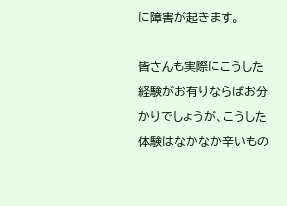に障害が起きます。

皆さんも実際にこうした経験がお有りならばお分かりでしょうが、こうした体験はなかなか辛いもの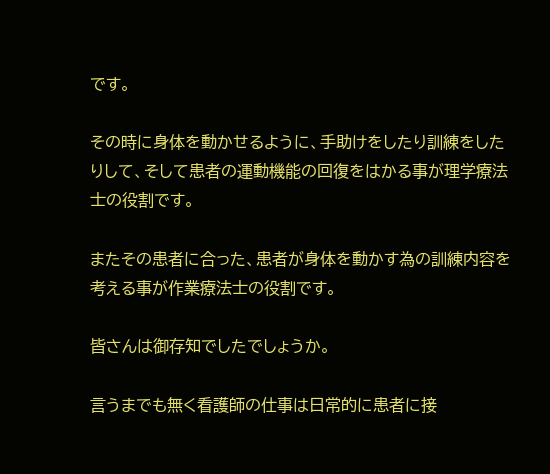です。

その時に身体を動かせるように、手助けをしたり訓練をしたりして、そして患者の運動機能の回復をはかる事が理学療法士の役割です。

またその患者に合った、患者が身体を動かす為の訓練内容を考える事が作業療法士の役割です。

皆さんは御存知でしたでしょうか。

言うまでも無く看護師の仕事は日常的に患者に接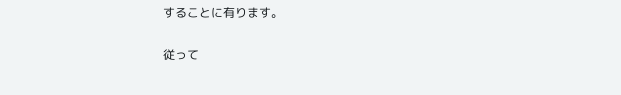することに有ります。

従って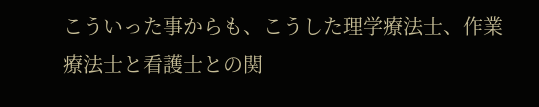こういった事からも、こうした理学療法士、作業療法士と看護士との関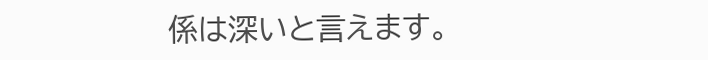係は深いと言えます。